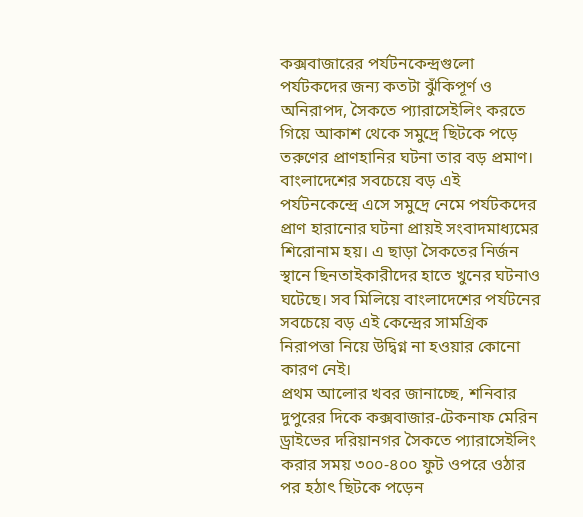কক্সবাজারের পর্যটনকেন্দ্রগুলো পর্যটকদের জন্য কতটা ঝুঁকিপূর্ণ ও অনিরাপদ, সৈকতে প্যারাসেইলিং করতে গিয়ে আকাশ থেকে সমুদ্রে ছিটকে পড়ে তরুণের প্রাণহানির ঘটনা তার বড় প্রমাণ। বাংলাদেশের সবচেয়ে বড় এই পর্যটনকেন্দ্রে এসে সমুদ্রে নেমে পর্যটকদের প্রাণ হারানোর ঘটনা প্রায়ই সংবাদমাধ্যমের শিরোনাম হয়। এ ছাড়া সৈকতের নির্জন স্থানে ছিনতাইকারীদের হাতে খুনের ঘটনাও ঘটেছে। সব মিলিয়ে বাংলাদেশের পর্যটনের সবচেয়ে বড় এই কেন্দ্রের সামগ্রিক নিরাপত্তা নিয়ে উদ্বিগ্ন না হওয়ার কোনো কারণ নেই।
প্রথম আলোর খবর জানাচ্ছে, শনিবার দুপুরের দিকে কক্সবাজার-টেকনাফ মেরিন ড্রাইভের দরিয়ানগর সৈকতে প্যারাসেইলিং করার সময় ৩০০-৪০০ ফুট ওপরে ওঠার পর হঠাৎ ছিটকে পড়েন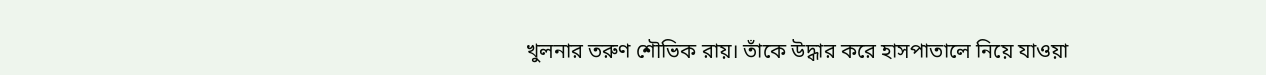খুলনার তরুণ শৌভিক রায়। তাঁকে উদ্ধার করে হাসপাতালে নিয়ে যাওয়া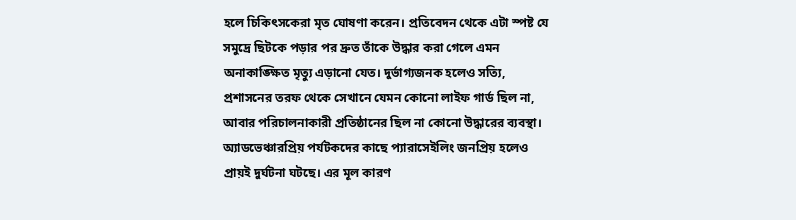হলে চিকিৎসকেরা মৃত ঘোষণা করেন। প্রতিবেদন থেকে এটা স্পষ্ট যে সমুদ্রে ছিটকে পড়ার পর দ্রুত তাঁকে উদ্ধার করা গেলে এমন অনাকাঙ্ক্ষিত মৃত্যু এড়ানো যেত। দুর্ভাগ্যজনক হলেও সত্যি, প্রশাসনের তরফ থেকে সেখানে যেমন কোনো লাইফ গার্ড ছিল না, আবার পরিচালনাকারী প্রতিষ্ঠানের ছিল না কোনো উদ্ধারের ব্যবস্থা।
অ্যাডভেঞ্চারপ্রিয় পর্যটকদের কাছে প্যারাসেইলিং জনপ্রিয় হলেও প্রায়ই দুর্ঘটনা ঘটছে। এর মূল কারণ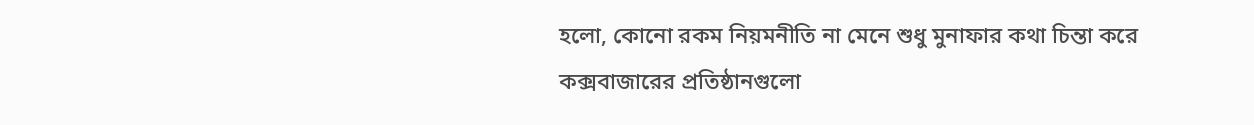হলো, কোনো রকম নিয়মনীতি না মেনে শুধু মুনাফার কথা চিন্তা করে কক্সবাজারের প্রতিষ্ঠানগুলো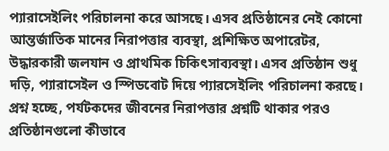প্যারাসেইলিং পরিচালনা করে আসছে। এসব প্রতিষ্ঠানের নেই কোনো আন্তর্জাতিক মানের নিরাপত্তার ব্যবস্থা, প্রশিক্ষিত অপারেটর, উদ্ধারকারী জলযান ও প্রাথমিক চিকিৎসাব্যবস্থা। এসব প্রতিষ্ঠান শুধু দড়ি, প্যারাসেইল ও স্পিডবোট দিয়ে প্যারসেইলিং পরিচালনা করছে।
প্রশ্ন হচ্ছে, পর্যটকদের জীবনের নিরাপত্তার প্রশ্নটি থাকার পরও প্রতিষ্ঠানগুলো কীভাবে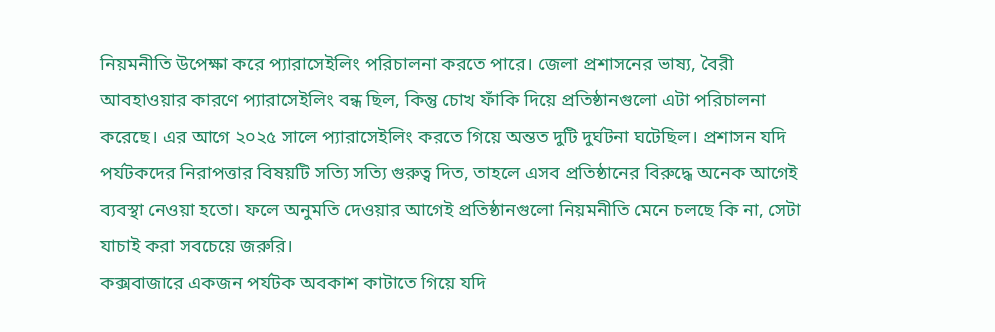নিয়মনীতি উপেক্ষা করে প্যারাসেইলিং পরিচালনা করতে পারে। জেলা প্রশাসনের ভাষ্য, বৈরী আবহাওয়ার কারণে প্যারাসেইলিং বন্ধ ছিল, কিন্তু চোখ ফাঁকি দিয়ে প্রতিষ্ঠানগুলো এটা পরিচালনা করেছে। এর আগে ২০২৫ সালে প্যারাসেইলিং করতে গিয়ে অন্তত দুটি দুর্ঘটনা ঘটেছিল। প্রশাসন যদি পর্যটকদের নিরাপত্তার বিষয়টি সত্যি সত্যি গুরুত্ব দিত, তাহলে এসব প্রতিষ্ঠানের বিরুদ্ধে অনেক আগেই ব্যবস্থা নেওয়া হতো। ফলে অনুমতি দেওয়ার আগেই প্রতিষ্ঠানগুলো নিয়মনীতি মেনে চলছে কি না, সেটা যাচাই করা সবচেয়ে জরুরি।
কক্সবাজারে একজন পর্যটক অবকাশ কাটাতে গিয়ে যদি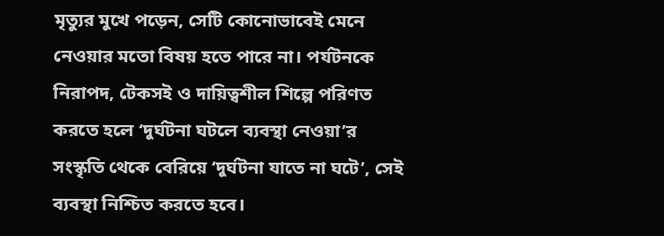মৃত্যুর মুখে পড়েন, সেটি কোনোভাবেই মেনে নেওয়ার মতো বিষয় হতে পারে না। পর্যটনকে নিরাপদ, টেকসই ও দায়িত্বশীল শিল্পে পরিণত করতে হলে ‘দুর্ঘটনা ঘটলে ব্যবস্থা নেওয়া’র সংস্কৃতি থেকে বেরিয়ে ‘দুর্ঘটনা যাতে না ঘটে’, সেই ব্যবস্থা নিশ্চিত করতে হবে।